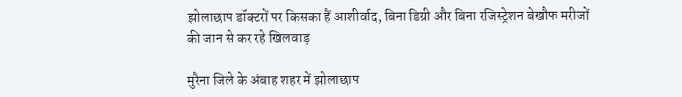झोलाछाप डॉक्टरों पर किसका हैं आशीर्वाद, बिना डिग्री और बिना रजिस्ट्रेशन बेखौफ मरीजों की जान से कर रहे खिलवाड़

मुरैना जिले के अंबाह शहर में झोलाछाप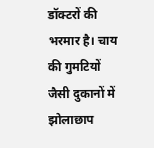डॉक्टरों की भरमार है। चाय की गुमटियों जैसी दुकानों में झोलाछाप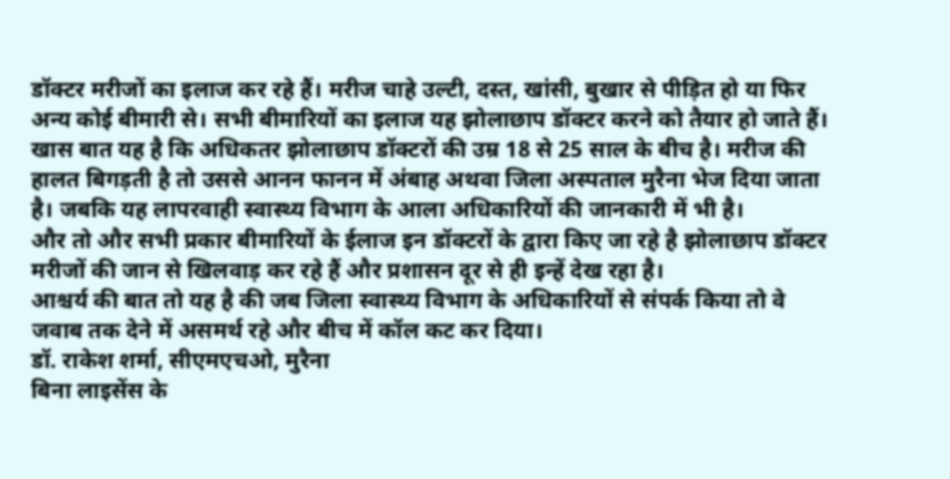डॉक्टर मरीजों का इलाज कर रहे हैं। मरीज चाहे उल्टी, दस्त, खांसी, बुखार से पीड़ित हो या फिर अन्य कोई बीमारी से। सभी बीमारियों का इलाज यह झोलाछाप डॉक्टर करने को तैयार हो जाते हैं। खास बात यह है कि अधिकतर झोलाछाप डॉक्टरों की उम्र 18 से 25 साल के बीच है। मरीज की हालत बिगड़ती है तो उससे आनन फानन में अंबाह अथवा जिला अस्पताल मुरैना भेज दिया जाता है। जबकि यह लापरवाही स्वास्थ्य विभाग के आला अधिकारियों की जानकारी में भी है।
और तो और सभी प्रकार बीमारियों के ईलाज इन डॉक्टरों के द्वारा किए जा रहे है झोलाछाप डॉक्टर मरीजों की जान से खिलवाड़ कर रहे हैं और प्रशासन दूर से ही इन्हें देख रहा है।
आश्चर्य की बात तो यह है की जब जिला स्वास्थ्य विभाग के अधिकारियों से संपर्क किया तो वे जवाब तक देने में असमर्थ रहे और बीच में कॉल कट कर दिया।
डॉ. राकेश शर्मा, सीएमएचओ, मुरैना
बिना लाइसेंस के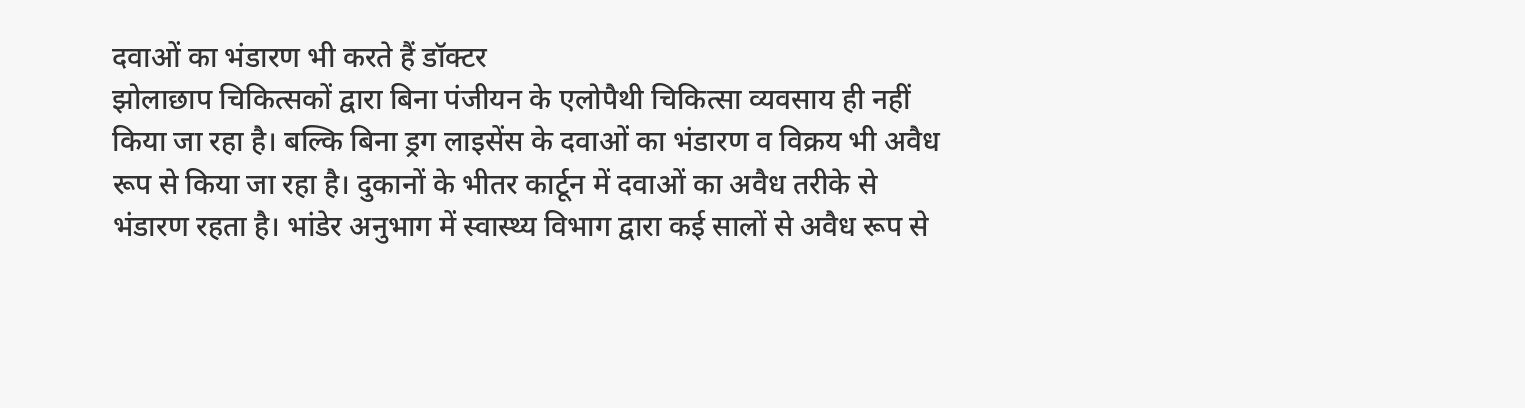दवाओं का भंडारण भी करते हैं डॉक्टर
झोलाछाप चिकित्सकों द्वारा बिना पंजीयन के एलोपैथी चिकित्सा व्यवसाय ही नहीं किया जा रहा है। बल्कि बिना ड्रग लाइसेंस के दवाओं का भंडारण व विक्रय भी अवैध रूप से किया जा रहा है। दुकानों के भीतर कार्टून में दवाओं का अवैध तरीके से भंडारण रहता है। भांडेर अनुभाग में स्वास्थ्य विभाग द्वारा कई सालों से अवैध रूप से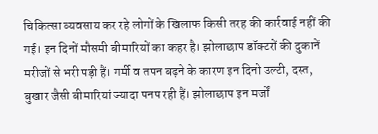चिकित्सा व्यवसाय कर रहे लोगों के खिलाफ किसी तरह की कार्रवाई नहीं की गई। इन दिनों मौसमी बीमारियों का कहर है। झोलाछाप डॉक्टरों की दुकानें मरीजों से भरी पड़ी हैं। गर्मी व तपन बढ़ने के कारण इन दिनो उल्टी, दस्त, बुखार जैसी बीमारियां ज्यादा पनप रही हैं। झोलाछाप इन मर्जों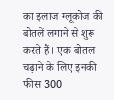का इलाज ग्लूकोज की बोतलें लगाने से शुरू करते हैं। एक बोतल चढ़ाने के लिए इनकी फीस 300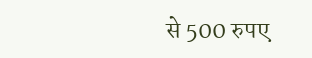से 500 रुपए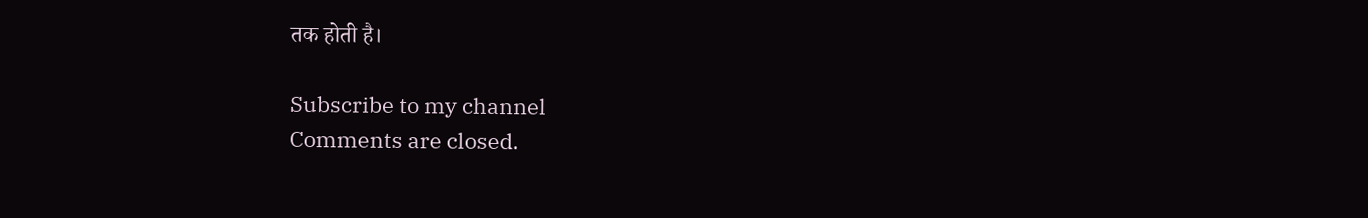तक होती है।

Subscribe to my channel
Comments are closed.